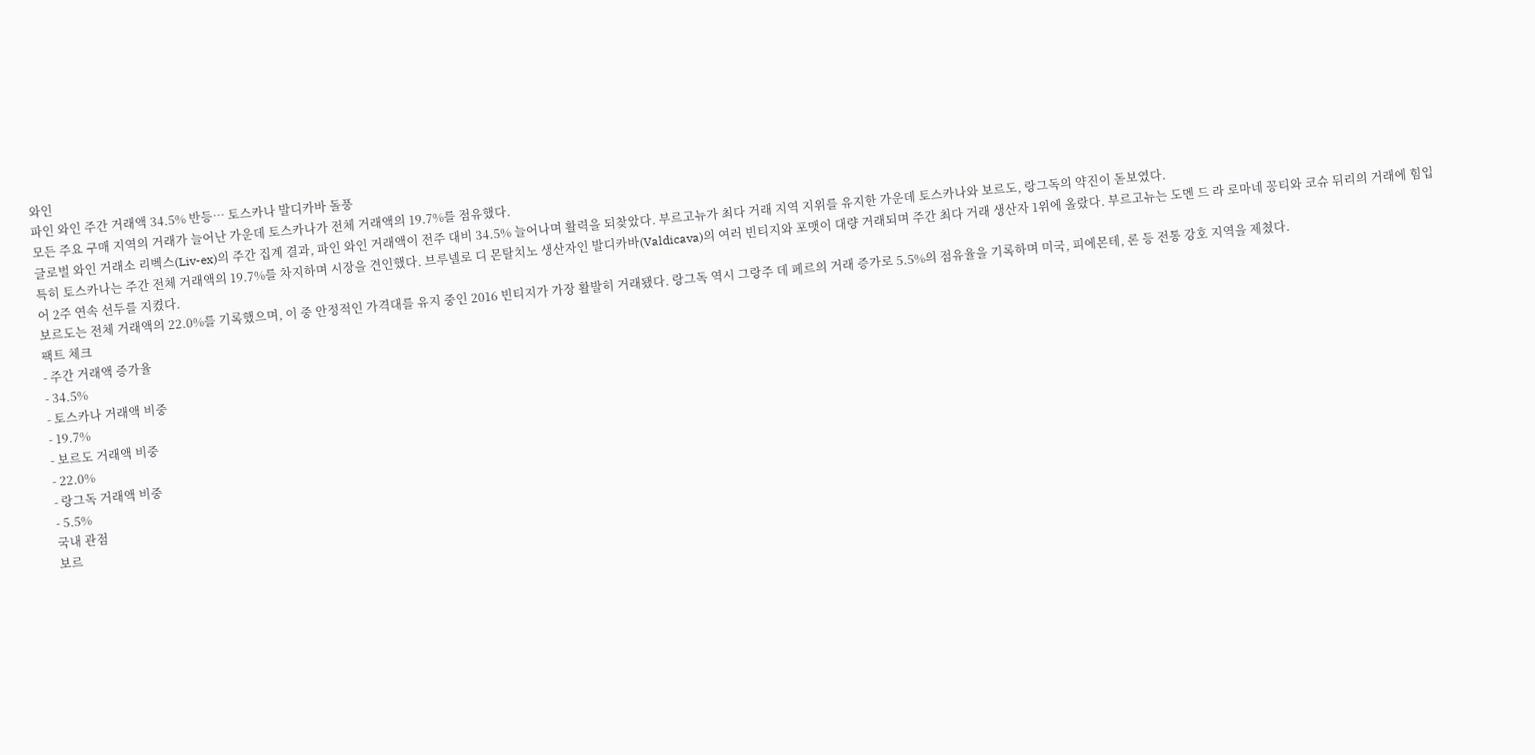와인
파인 와인 주간 거래액 34.5% 반등… 토스카나 발디카바 돌풍
모든 주요 구매 지역의 거래가 늘어난 가운데 토스카나가 전체 거래액의 19.7%를 점유했다.
글로벌 와인 거래소 리벡스(Liv-ex)의 주간 집계 결과, 파인 와인 거래액이 전주 대비 34.5% 늘어나며 활력을 되찾았다. 부르고뉴가 최다 거래 지역 지위를 유지한 가운데 토스카나와 보르도, 랑그독의 약진이 돋보였다.
특히 토스카나는 주간 전체 거래액의 19.7%를 차지하며 시장을 견인했다. 브루넬로 디 몬탈치노 생산자인 발디카바(Valdicava)의 여러 빈티지와 포맷이 대량 거래되며 주간 최다 거래 생산자 1위에 올랐다. 부르고뉴는 도멘 드 라 로마네 꽁티와 코슈 뒤리의 거래에 힘입어 2주 연속 선두를 지켰다.
보르도는 전체 거래액의 22.0%를 기록했으며, 이 중 안정적인 가격대를 유지 중인 2016 빈티지가 가장 활발히 거래됐다. 랑그독 역시 그랑주 데 페르의 거래 증가로 5.5%의 점유율을 기록하며 미국, 피에몬테, 론 등 전통 강호 지역을 제쳤다.
팩트 체크
- 주간 거래액 증가율
- 34.5%
- 토스카나 거래액 비중
- 19.7%
- 보르도 거래액 비중
- 22.0%
- 랑그독 거래액 비중
- 5.5%
국내 관점
보르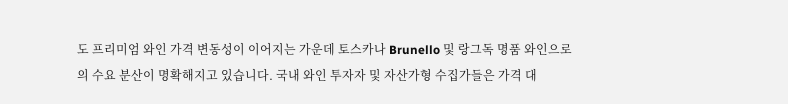도 프리미엄 와인 가격 변동성이 이어지는 가운데 토스카나 Brunello 및 랑그독 명품 와인으로의 수요 분산이 명확해지고 있습니다. 국내 와인 투자자 및 자산가형 수집가들은 가격 대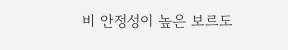비 안정성이 높은 보르도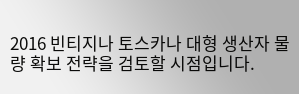2016 빈티지나 토스카나 대형 생산자 물량 확보 전략을 검토할 시점입니다.